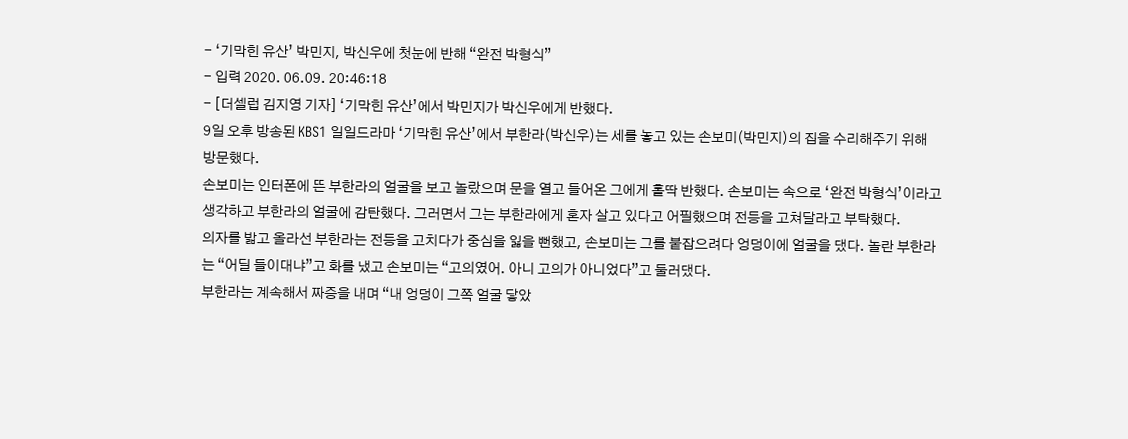- ‘기막힌 유산’ 박민지, 박신우에 첫눈에 반해 “완전 박형식”
- 입력 2020. 06.09. 20:46:18
- [더셀럽 김지영 기자] ‘기막힌 유산’에서 박민지가 박신우에게 반했다.
9일 오후 방송된 KBS1 일일드라마 ‘기막힌 유산’에서 부한라(박신우)는 세를 놓고 있는 손보미(박민지)의 집을 수리해주기 위해 방문했다.
손보미는 인터폰에 뜬 부한라의 얼굴을 보고 놀랐으며 문을 열고 들어온 그에게 홀딱 반했다. 손보미는 속으로 ‘완전 박형식’이라고 생각하고 부한라의 얼굴에 감탄했다. 그러면서 그는 부한라에게 혼자 살고 있다고 어필했으며 전등을 고쳐달라고 부탁했다.
의자를 밟고 올라선 부한라는 전등을 고치다가 중심을 잃을 뻔했고, 손보미는 그를 붙잡으려다 엉덩이에 얼굴을 댔다. 놀란 부한라는 “어딜 들이대냐”고 화를 냈고 손보미는 “고의였어. 아니 고의가 아니었다”고 둘러댔다.
부한라는 계속해서 짜증을 내며 “내 엉덩이 그쪽 얼굴 닿았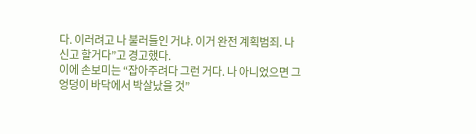다. 이러려고 나 불러들인 거냐. 이거 완전 계획범죄. 나 신고 할거다”고 경고했다.
이에 손보미는 “잡아주려다 그런 거다. 나 아니었으면 그 엉덩이 바닥에서 박살났을 것”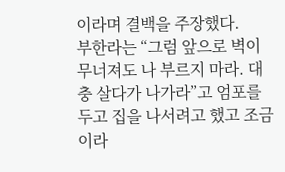이라며 결백을 주장했다.
부한라는 “그럼 앞으로 벽이 무너져도 나 부르지 마라. 대충 살다가 나가라”고 엄포를 두고 집을 나서려고 했고 조금이라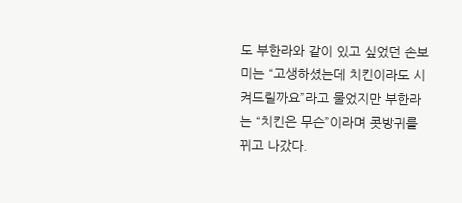도 부한라와 같이 있고 싶었던 손보미는 “고생하셨는데 치킨이라도 시켜드릴까요”라고 물었지만 부한라는 “치킨은 무슨”이라며 콧방귀를 뀌고 나갔다.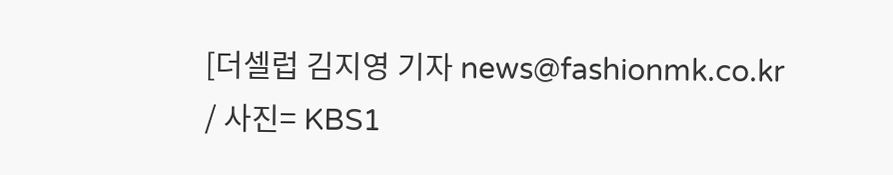[더셀럽 김지영 기자 news@fashionmk.co.kr / 사진= KBS1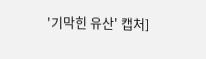'기막힌 유산' 캡처]